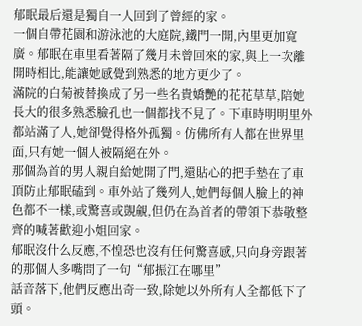郁眠最后還是獨自一人回到了曾經的家。
一個自帶花園和游泳池的大庭院,鐵門一開,內里更加寬廣。郁眠在車里看著隔了幾月未曾回來的家,與上一次離開時相比,能讓她感覺到熟悉的地方更少了。
滿院的白菊被替換成了另一些名貴嬌艷的花花草草,陪她長大的很多熟悉臉孔也一個都找不見了。下車時明明里外都站滿了人,她卻覺得格外孤獨。仿佛所有人都在世界里面,只有她一個人被隔絕在外。
那個為首的男人親自給她開了門,還貼心的把手墊在了車頂防止郁眠磕到。車外站了幾列人,她們每個人臉上的神色都不一樣,或驚喜或覬覦,但仍在為首者的帶領下恭敬整齊的喊著歡迎小姐回家。
郁眠沒什么反應,不惶恐也沒有任何驚喜感,只向身旁跟著的那個人多嘴問了一句“郁振江在哪里”
話音落下,他們反應出奇一致,除她以外所有人全都低下了頭。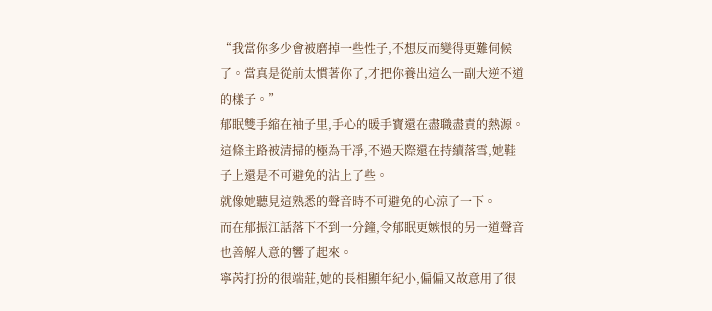“我當你多少會被磨掉一些性子,不想反而變得更難伺候了。當真是從前太慣著你了,才把你養出這么一副大逆不道的樣子。”
郁眠雙手縮在袖子里,手心的暖手寶還在盡職盡責的熱源。這條主路被清掃的極為干凈,不過天際還在持續落雪,她鞋子上還是不可避免的沾上了些。
就像她聽見這熟悉的聲音時不可避免的心涼了一下。
而在郁振江話落下不到一分鐘,令郁眠更嫉恨的另一道聲音也善解人意的響了起來。
寧芮打扮的很端莊,她的長相顯年紀小,偏偏又故意用了很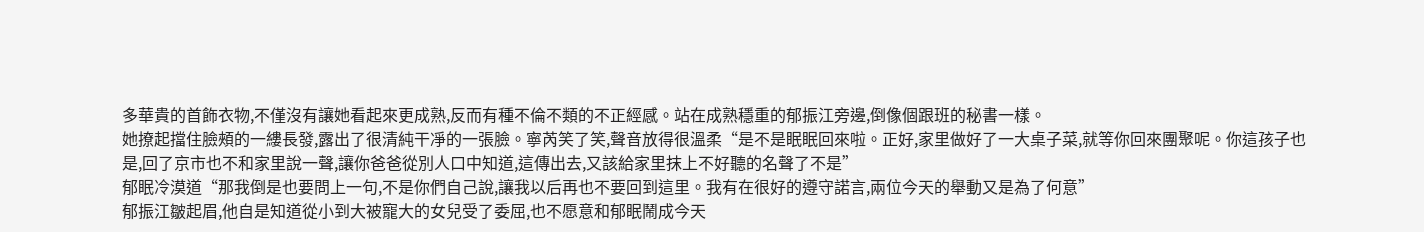多華貴的首飾衣物,不僅沒有讓她看起來更成熟,反而有種不倫不類的不正經感。站在成熟穩重的郁振江旁邊,倒像個跟班的秘書一樣。
她撩起擋住臉頰的一縷長發,露出了很清純干凈的一張臉。寧芮笑了笑,聲音放得很溫柔“是不是眠眠回來啦。正好,家里做好了一大桌子菜,就等你回來團聚呢。你這孩子也是,回了京市也不和家里說一聲,讓你爸爸從別人口中知道,這傳出去,又該給家里抹上不好聽的名聲了不是”
郁眠冷漠道“那我倒是也要問上一句,不是你們自己說,讓我以后再也不要回到這里。我有在很好的遵守諾言,兩位今天的舉動又是為了何意”
郁振江皺起眉,他自是知道從小到大被寵大的女兒受了委屈,也不愿意和郁眠鬧成今天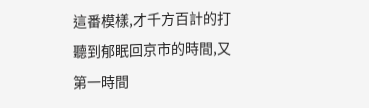這番模樣,才千方百計的打聽到郁眠回京市的時間,又第一時間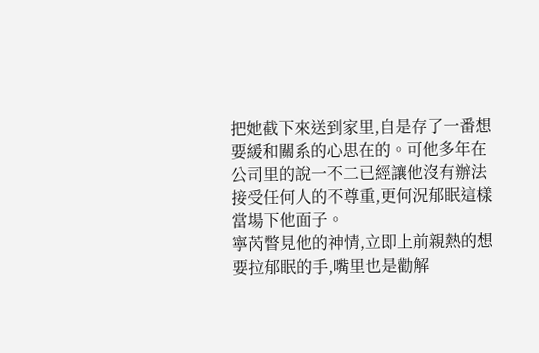把她截下來送到家里,自是存了一番想要緩和關系的心思在的。可他多年在公司里的說一不二已經讓他沒有辦法接受任何人的不尊重,更何況郁眠這樣當場下他面子。
寧芮瞥見他的神情,立即上前親熱的想要拉郁眠的手,嘴里也是勸解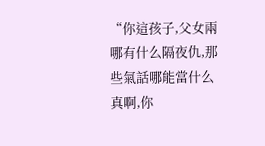“你這孩子,父女兩哪有什么隔夜仇,那些氣話哪能當什么真啊,你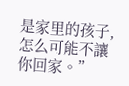是家里的孩子,怎么可能不讓你回家。”